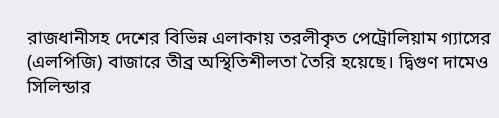রাজধানীসহ দেশের বিভিন্ন এলাকায় তরলীকৃত পেট্রোলিয়াম গ্যাসের (এলপিজি) বাজারে তীব্র অস্থিতিশীলতা তৈরি হয়েছে। দ্বিগুণ দামেও সিলিন্ডার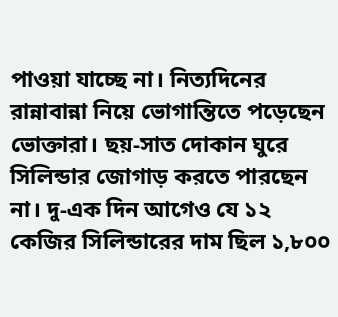পাওয়া যাচ্ছে না। নিত্যদিনের রান্নাবান্না নিয়ে ভোগান্তিতে পড়েছেন ভোক্তারা। ছয়-সাত দোকান ঘুরে সিলিন্ডার জোগাড় করতে পারছেন না। দু-এক দিন আগেও যে ১২ কেজির সিলিন্ডারের দাম ছিল ১,৮০০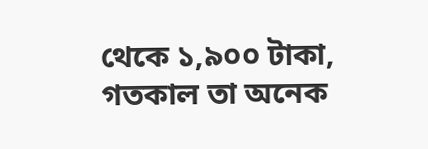থেকে ১,৯০০ টাকা, গতকাল তা অনেক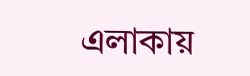এলাকায়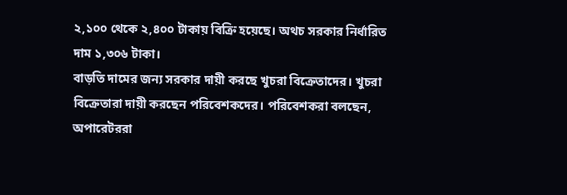২,১০০ থেকে ২,৪০০ টাকায় বিক্রি হয়েছে। অথচ সরকার নির্ধারিত দাম ১,৩০৬ টাকা।
বাড়তি দামের জন্য সরকার দায়ী করছে খুচরা বিক্রেতাদের। খুচরা বিক্রেতারা দায়ী করছেন পরিবেশকদের। পরিবেশকরা বলছেন, অপারেটররা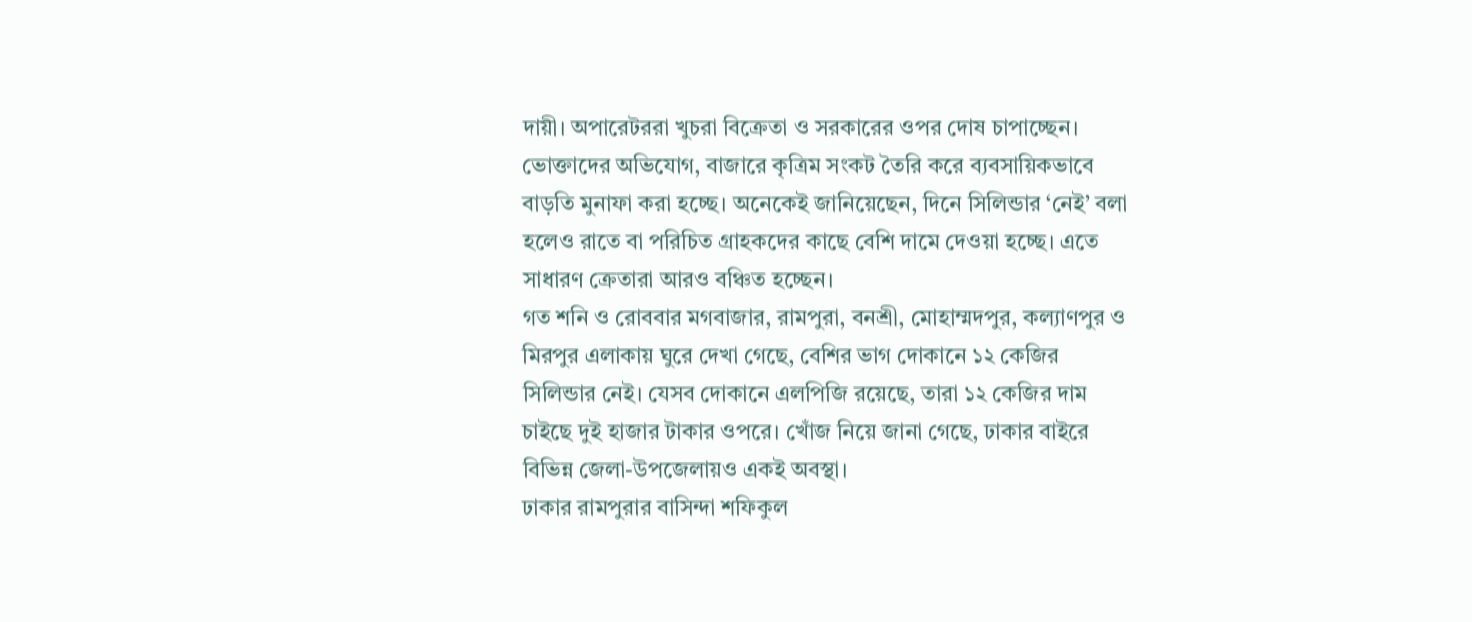দায়ী। অপারেটররা খুচরা বিক্রেতা ও সরকারের ওপর দোষ চাপাচ্ছেন। ভোক্তাদের অভিযোগ, বাজারে কৃত্রিম সংকট তৈরি করে ব্যবসায়িকভাবে বাড়তি মুনাফা করা হচ্ছে। অনেকেই জানিয়েছেন, দিনে সিলিন্ডার ‘নেই’ বলা হলেও রাতে বা পরিচিত গ্রাহকদের কাছে বেশি দামে দেওয়া হচ্ছে। এতে সাধারণ ক্রেতারা আরও বঞ্চিত হচ্ছেন।
গত শনি ও রোববার মগবাজার, রামপুরা, বনশ্রী, মোহাম্মদপুর, কল্যাণপুর ও মিরপুর এলাকায় ঘুরে দেখা গেছে, বেশির ভাগ দোকানে ১২ কেজির সিলিন্ডার নেই। যেসব দোকানে এলপিজি রয়েছে, তারা ১২ কেজির দাম চাইছে দুই হাজার টাকার ওপরে। খোঁজ নিয়ে জানা গেছে, ঢাকার বাইরে বিভিন্ন জেলা-উপজেলায়ও একই অবস্থা।
ঢাকার রামপুরার বাসিন্দা শফিকুল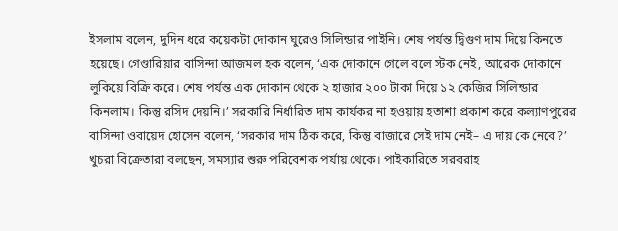ইসলাম বলেন, দুদিন ধরে কয়েকটা দোকান ঘুরেও সিলিন্ডার পাইনি। শেষ পর্যন্ত দ্বিগুণ দাম দিয়ে কিনতে হয়েছে। গেণ্ডারিয়ার বাসিন্দা আজমল হক বলেন, ‘এক দোকানে গেলে বলে স্টক নেই, আরেক দোকানে লুকিয়ে বিক্রি করে। শেষ পর্যন্ত এক দোকান থেকে ২ হাজার ২০০ টাকা দিয়ে ১২ কেজির সিলিন্ডার কিনলাম। কিন্তু রসিদ দেয়নি।’ সরকারি নির্ধারিত দাম কার্যকর না হওয়ায় হতাশা প্রকাশ করে কল্যাণপুরের বাসিন্দা ওবায়েদ হোসেন বলেন, ‘সরকার দাম ঠিক করে, কিন্তু বাজারে সেই দাম নেই– এ দায় কে নেবে?’
খুচরা বিক্রেতারা বলছেন, সমস্যার শুরু পরিবেশক পর্যায় থেকে। পাইকারিতে সরবরাহ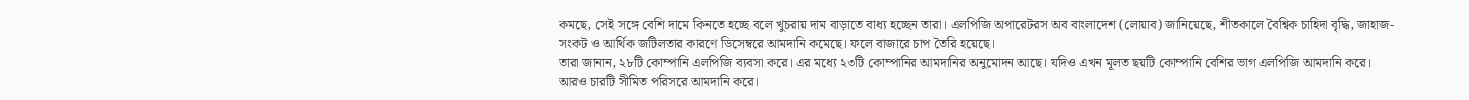কমছে, সেই সঙ্গে বেশি দামে কিনতে হচ্ছে বলে খুচরায় দাম বাড়াতে বাধ্য হচ্ছেন তারা। এলপিজি অপারেটরস অব বাংলাদেশ (লোয়াব) জানিয়েছে, শীতকালে বৈশ্বিক চাহিদা বৃদ্ধি, জাহাজ-সংকট ও আর্থিক জটিলতার কারণে ডিসেম্বরে আমদানি কমেছে। ফলে বাজারে চাপ তৈরি হয়েছে।
তারা জানান, ২৮টি কোম্পানি এলপিজি ব্যবসা করে। এর মধ্যে ২৩টি কোম্পানির আমদানির অনুমোদন আছে। যদিও এখন মূলত ছয়টি কোম্পানি বেশির ভাগ এলপিজি আমদানি করে। আরও চারটি সীমিত পরিসরে আমদানি করে।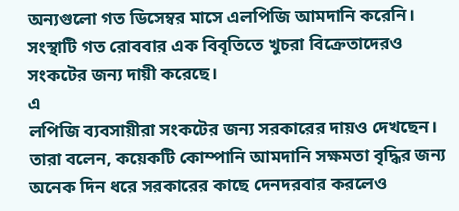অন্যগুলো গত ডিসেম্বর মাসে এলপিজি আমদানি করেনি। সংস্থাটি গত রোববার এক বিবৃতিতে খুচরা বিক্রেতাদেরও সংকটের জন্য দায়ী করেছে।
এ
লপিজি ব্যবসায়ীরা সংকটের জন্য সরকারের দায়ও দেখছেন। তারা বলেন, কয়েকটি কোম্পানি আমদানি সক্ষমতা বৃদ্ধির জন্য অনেক দিন ধরে সরকারের কাছে দেনদরবার করলেও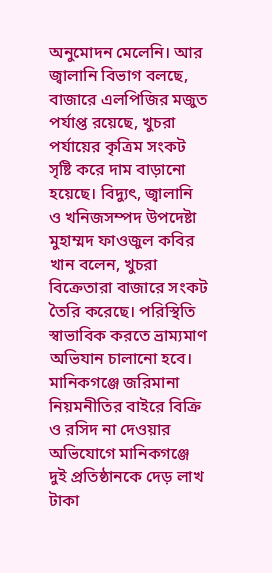অনুমোদন মেলেনি। আর জ্বালানি বিভাগ বলছে, বাজারে এলপিজির মজুত পর্যাপ্ত রয়েছে, খুচরা পর্যায়ের কৃত্রিম সংকট সৃষ্টি করে দাম বাড়ানো হয়েছে। বিদ্যুৎ, জ্বালানি ও খনিজসম্পদ উপদেষ্টা মুহাম্মদ ফাওজুল কবির খান বলেন, খুচরা বিক্রেতারা বাজারে সংকট তৈরি করেছে। পরিস্থিতি স্বাভাবিক করতে ভ্রাম্যমাণ অভিযান চালানো হবে।
মানিকগঞ্জে জরিমানা
নিয়মনীতির বাইরে বিক্রি ও রসিদ না দেওয়ার অভিযোগে মানিকগঞ্জে দুই প্রতিষ্ঠানকে দেড় লাখ টাকা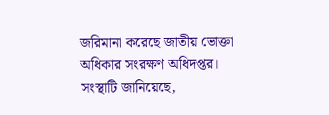জরিমানা করেছে জাতীয় ভোক্তা অধিকার সংরক্ষণ অধিদপ্তর। সংস্থাটি জানিয়েছে,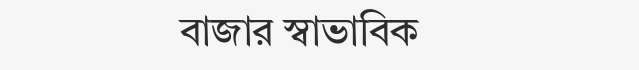বাজার স্বাভাবিক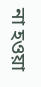না হওয়া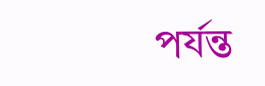পর্যন্ত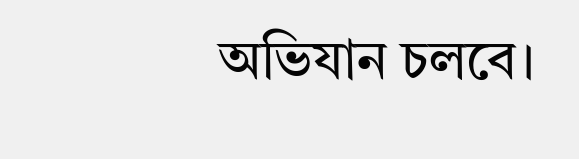অভিযান চলবে।